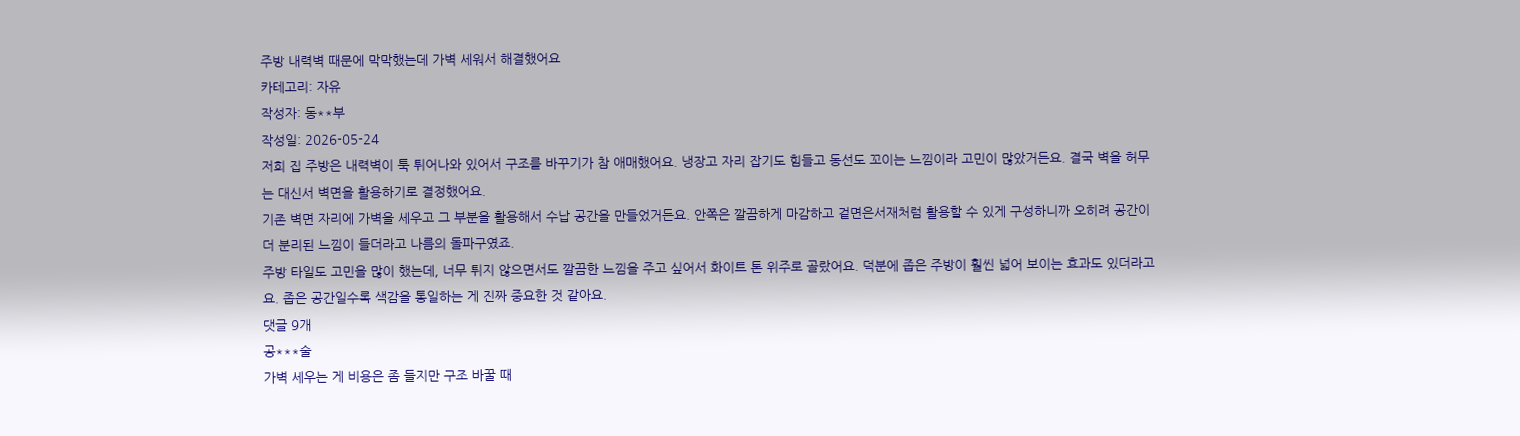주방 내력벽 때문에 막막했는데 가벽 세워서 해결했어요
카테고리: 자유
작성자: 동**부
작성일: 2026-05-24
저희 집 주방은 내력벽이 툭 튀어나와 있어서 구조를 바꾸기가 참 애매했어요. 냉장고 자리 잡기도 힘들고 동선도 꼬이는 느낌이라 고민이 많았거든요. 결국 벽을 허무는 대신서 벽면을 활용하기로 결정했어요.
기존 벽면 자리에 가벽을 세우고 그 부분을 활용해서 수납 공간을 만들었거든요. 안쪽은 깔끔하게 마감하고 겉면은서재처럼 활용할 수 있게 구성하니까 오히려 공간이 더 분리된 느낌이 들더라고 나름의 돌파구였죠.
주방 타일도 고민을 많이 했는데, 너무 튀지 않으면서도 깔끔한 느낌을 주고 싶어서 화이트 톤 위주로 골랐어요. 덕분에 좁은 주방이 훨씬 넓어 보이는 효과도 있더라고요. 좁은 공간일수록 색감을 통일하는 게 진짜 중요한 것 같아요.
댓글 9개
공***술
가벽 세우는 게 비용은 좀 들지만 구조 바꿀 때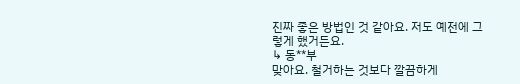진짜 좋은 방법인 것 같아요. 저도 예전에 그렇게 했거든요.
↳ 동**부
맞아요. 철거하는 것보다 깔끔하게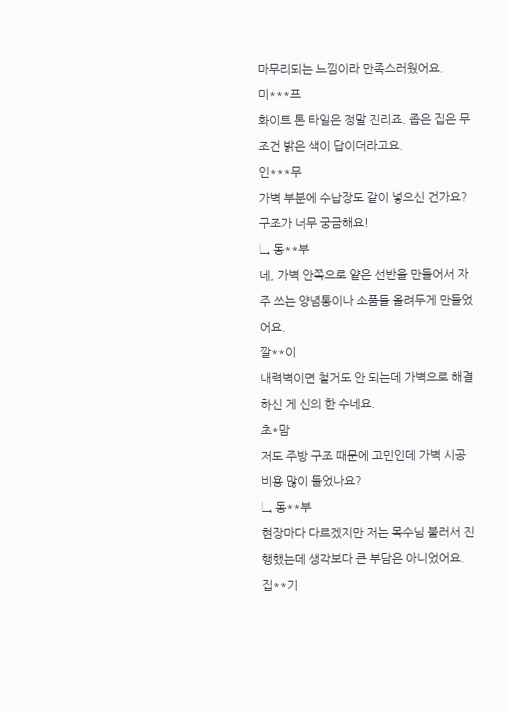마무리되는 느낌이라 만족스러웠어요.
미***프
화이트 톤 타일은 정말 진리죠. 좁은 집은 무조건 밝은 색이 답이더라고요.
인***무
가벽 부분에 수납장도 같이 넣으신 건가요? 구조가 너무 궁금해요!
↳ 동**부
네, 가벽 안쪽으로 얕은 선반을 만들어서 자주 쓰는 양념통이나 소품들 올려두게 만들었어요.
깔**이
내력벽이면 철거도 안 되는데 가벽으로 해결하신 게 신의 한 수네요.
초*맘
저도 주방 구조 때문에 고민인데 가벽 시공 비용 많이 들었나요?
↳ 동**부
현장마다 다르겠지만 저는 목수님 불러서 진행했는데 생각보다 큰 부담은 아니었어요.
집**기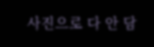사진으로 다 안 담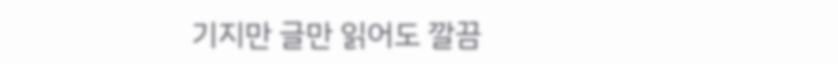기지만 글만 읽어도 깔끔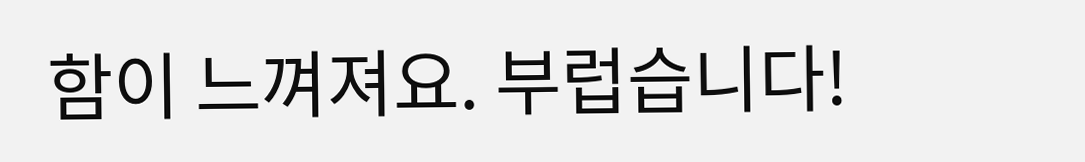함이 느껴져요. 부럽습니다!